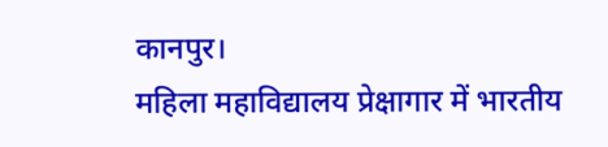कानपुर।
महिला महाविद्यालय प्रेक्षागार में भारतीय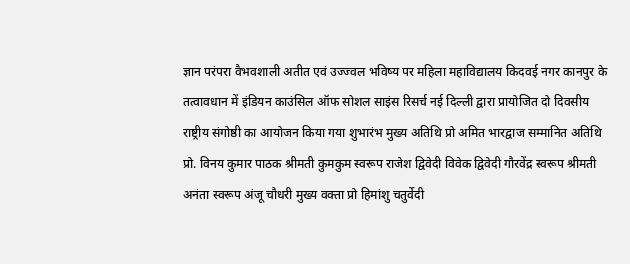ज्ञान परंपरा वैभवशाली अतीत एवं उज्ज्वल भविष्य पर महिला महाविद्यालय किदवई नगर कानपुर के तत्वावधान में इंडियन काउंसिल ऑफ सोशल साइंस रिसर्च नई दिल्ली द्वारा प्रायोजित दो दिवसीय राष्ट्रीय संगोष्ठी का आयोजन किया गया शुभारंभ मुख्य अतिथि प्रो अमित भारद्वाज सम्मानित अतिथि प्रो. विनय कुमार पाठक श्रीमती कुमकुम स्वरूप राजेश द्विवेदी विवेक द्विवेदी गौरवेंद्र स्वरूप श्रीमती अनंता स्वरूप अंजू चौधरी मुख्य वक्ता प्रो हिमांशु चतुर्वेदी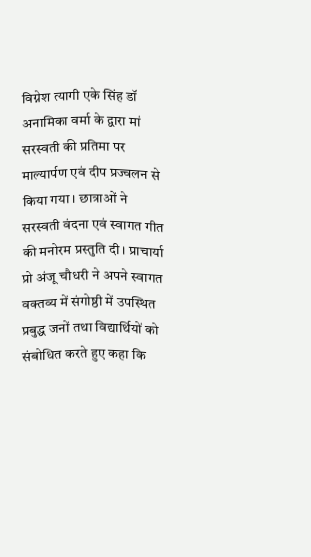विग्नेश त्यागी एके सिंह डॉ अनामिका वर्मा के द्वारा मां सरस्वती की प्रतिमा पर माल्यार्पण एवं दीप प्रज्वलन से किया गया। छात्राओं ने सरस्वती वंदना एवं स्वागत गीत की मनोरम प्रस्तुति दी। प्राचार्या प्रो अंजू चौधरी ने अपने स्वागत वक्तव्य में संगोष्ठी में उपस्थित प्रबुद्ध जनों तथा विद्यार्थियों को संबोधित करते हुए कहा कि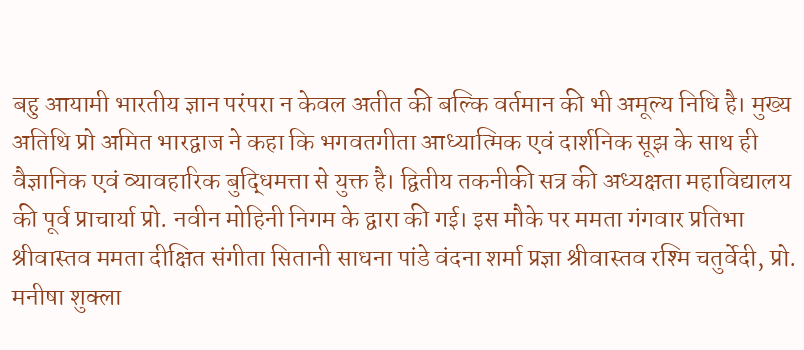बहु आयामी भारतीय ज्ञान परंपरा न केवल अतीत की बल्कि वर्तमान की भी अमूल्य निधि है। मुख्य अतिथि प्रो अमित भारद्वाज ने कहा कि भगवतगीता आध्यात्मिक एवं दार्शनिक सूझ के साथ ही वैज्ञानिक एवं व्यावहारिक बुद्धिमत्ता से युक्त है। द्वितीय तकनीकी सत्र की अध्यक्षता महाविद्यालय की पूर्व प्राचार्या प्रो. नवीन मोहिनी निगम के द्वारा की गई। इस मौके पर ममता गंगवार प्रतिभा श्रीवास्तव ममता दीक्षित संगीता सितानी साधना पांडे वंदना शर्मा प्रज्ञा श्रीवास्तव रश्मि चतुर्वेदी, प्रो. मनीषा शुक्ला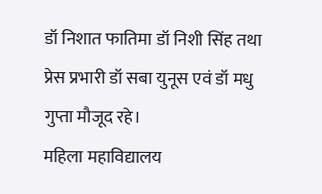डॉ निशात फातिमा डॉ निशी सिंह तथा प्रेस प्रभारी डॉ सबा युनूस एवं डॉ मधु गुप्ता मौजूद रहे।
महिला महाविद्यालय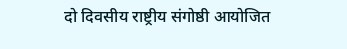दो दिवसीय राष्ट्रीय संगोष्ठी आयोजित